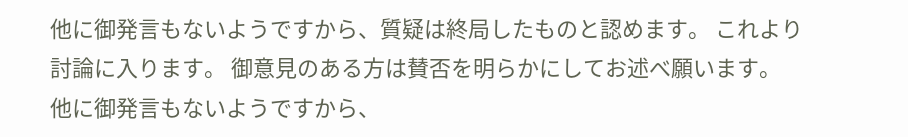他に御発言もないようですから、質疑は終局したものと認めます。 これより討論に入ります。 御意見のある方は賛否を明らかにしてお述べ願います。
他に御発言もないようですから、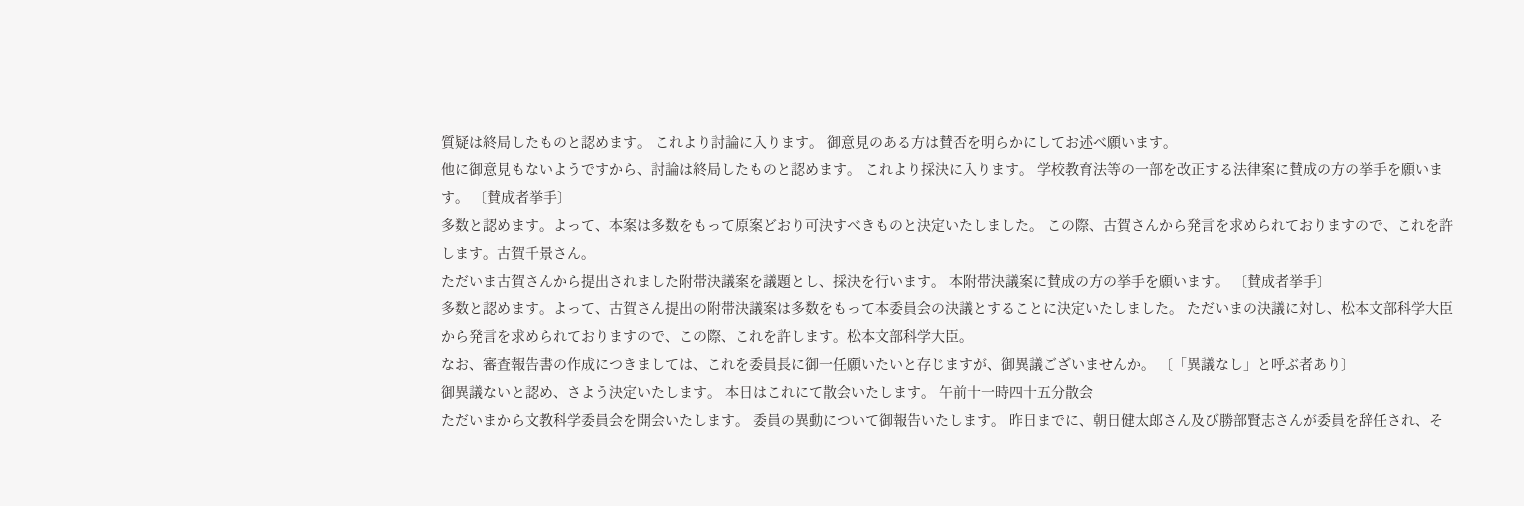質疑は終局したものと認めます。 これより討論に入ります。 御意見のある方は賛否を明らかにしてお述べ願います。
他に御意見もないようですから、討論は終局したものと認めます。 これより採決に入ります。 学校教育法等の一部を改正する法律案に賛成の方の挙手を願います。 〔賛成者挙手〕
多数と認めます。よって、本案は多数をもって原案どおり可決すべきものと決定いたしました。 この際、古賀さんから発言を求められておりますので、これを許します。古賀千景さん。
ただいま古賀さんから提出されました附帯決議案を議題とし、採決を行います。 本附帯決議案に賛成の方の挙手を願います。 〔賛成者挙手〕
多数と認めます。よって、古賀さん提出の附帯決議案は多数をもって本委員会の決議とすることに決定いたしました。 ただいまの決議に対し、松本文部科学大臣から発言を求められておりますので、この際、これを許します。松本文部科学大臣。
なお、審査報告書の作成につきましては、これを委員長に御一任願いたいと存じますが、御異議ございませんか。 〔「異議なし」と呼ぶ者あり〕
御異議ないと認め、さよう決定いたします。 本日はこれにて散会いたします。 午前十一時四十五分散会
ただいまから文教科学委員会を開会いたします。 委員の異動について御報告いたします。 昨日までに、朝日健太郎さん及び勝部賢志さんが委員を辞任され、そ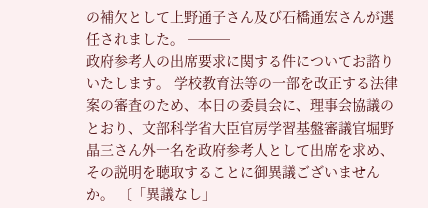の補欠として上野通子さん及び石橋通宏さんが選任されました。 ───
政府参考人の出席要求に関する件についてお諮りいたします。 学校教育法等の一部を改正する法律案の審査のため、本日の委員会に、理事会協議のとおり、文部科学省大臣官房学習基盤審議官堀野晶三さん外一名を政府参考人として出席を求め、その説明を聴取することに御異議ございませんか。 〔「異議なし」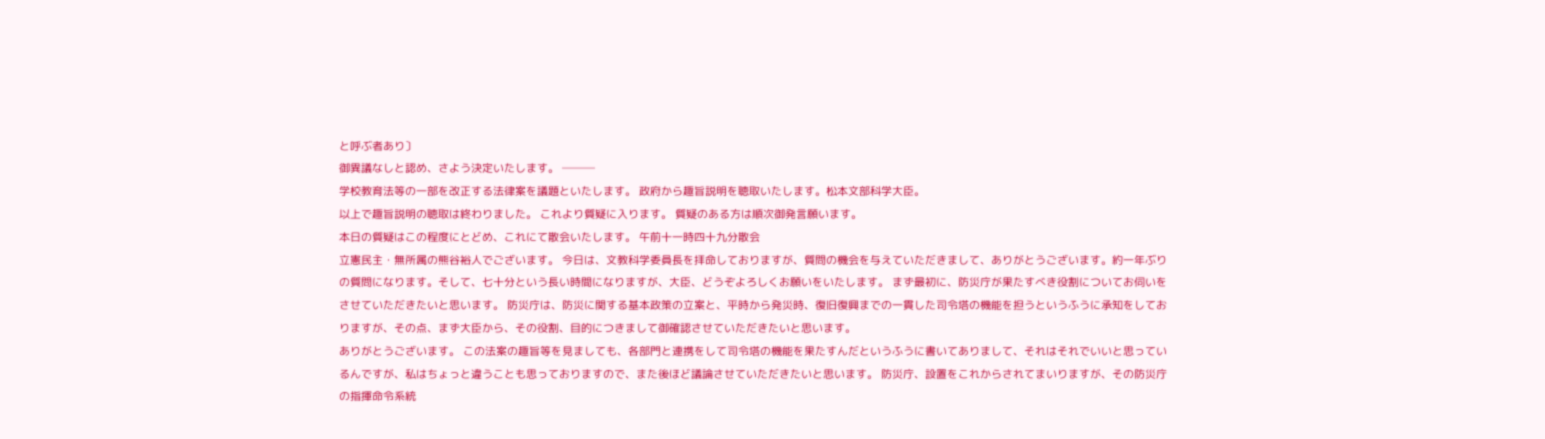と呼ぶ者あり〕
御異議なしと認め、さよう決定いたします。 ───
学校教育法等の一部を改正する法律案を議題といたします。 政府から趣旨説明を聴取いたします。松本文部科学大臣。
以上で趣旨説明の聴取は終わりました。 これより質疑に入ります。 質疑のある方は順次御発言願います。
本日の質疑はこの程度にとどめ、これにて散会いたします。 午前十一時四十九分散会
立憲民主・無所属の熊谷裕人でございます。 今日は、文教科学委員長を拝命しておりますが、質問の機会を与えていただきまして、ありがとうございます。約一年ぶりの質問になります。そして、七十分という長い時間になりますが、大臣、どうぞよろしくお願いをいたします。 まず最初に、防災庁が果たすべき役割についてお伺いをさせていただきたいと思います。 防災庁は、防災に関する基本政策の立案と、平時から発災時、復旧復興までの一貫した司令塔の機能を担うというふうに承知をしておりますが、その点、まず大臣から、その役割、目的につきまして御確認させていただきたいと思います。
ありがとうございます。 この法案の趣旨等を見ましても、各部門と連携をして司令塔の機能を果たすんだというふうに書いてありまして、それはそれでいいと思っているんですが、私はちょっと違うことも思っておりますので、また後ほど議論させていただきたいと思います。 防災庁、設置をこれからされてまいりますが、その防災庁の指揮命令系統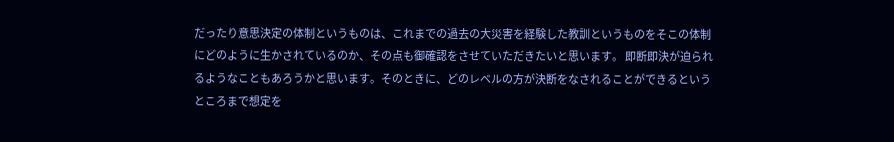だったり意思決定の体制というものは、これまでの過去の大災害を経験した教訓というものをそこの体制にどのように生かされているのか、その点も御確認をさせていただきたいと思います。 即断即決が迫られるようなこともあろうかと思います。そのときに、どのレベルの方が決断をなされることができるというところまで想定を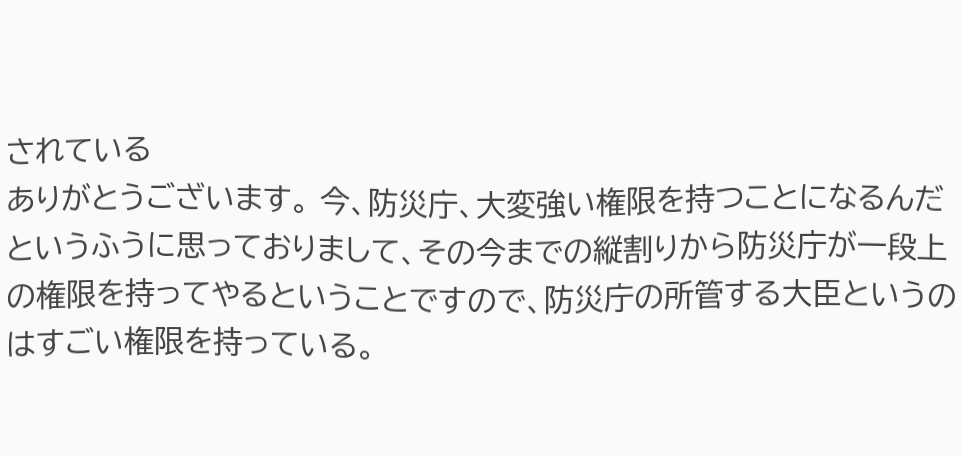されている
ありがとうございます。 今、防災庁、大変強い権限を持つことになるんだというふうに思っておりまして、その今までの縦割りから防災庁が一段上の権限を持ってやるということですので、防災庁の所管する大臣というのはすごい権限を持っている。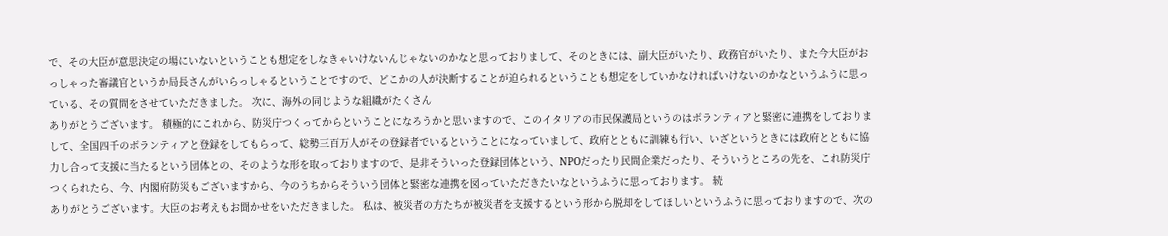で、その大臣が意思決定の場にいないということも想定をしなきゃいけないんじゃないのかなと思っておりまして、そのときには、副大臣がいたり、政務官がいたり、また今大臣がおっしゃった審議官というか局長さんがいらっしゃるということですので、どこかの人が決断することが迫られるということも想定をしていかなければいけないのかなというふうに思っている、その質問をさせていただきました。 次に、海外の同じような組織がたくさん
ありがとうございます。 積極的にこれから、防災庁つくってからということになろうかと思いますので、このイタリアの市民保護局というのはボランティアと緊密に連携をしておりまして、全国四千のボランティアと登録をしてもらって、総勢三百万人がその登録者でいるということになっていまして、政府とともに訓練も行い、いざというときには政府とともに協力し合って支援に当たるという団体との、そのような形を取っておりますので、是非そういった登録団体という、NPOだったり民間企業だったり、そういうところの先を、これ防災庁つくられたら、今、内閣府防災もございますから、今のうちからそういう団体と緊密な連携を図っていただきたいなというふうに思っております。 続
ありがとうございます。大臣のお考えもお聞かせをいただきました。 私は、被災者の方たちが被災者を支援するという形から脱却をしてほしいというふうに思っておりますので、次の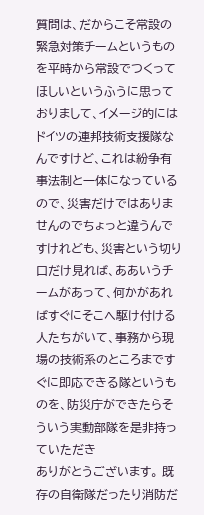質問は、だからこそ常設の緊急対策チームというものを平時から常設でつくってほしいというふうに思っておりまして、イメージ的にはドイツの連邦技術支援隊なんですけど、これは紛争有事法制と一体になっているので、災害だけではありませんのでちょっと違うんですけれども、災害という切り口だけ見れば、ああいうチームがあって、何かがあればすぐにそこへ駆け付ける人たちがいて、事務から現場の技術系のところまですぐに即応できる隊というものを、防災庁ができたらそういう実動部隊を是非持っていただき
ありがとうございます。 既存の自衛隊だったり消防だ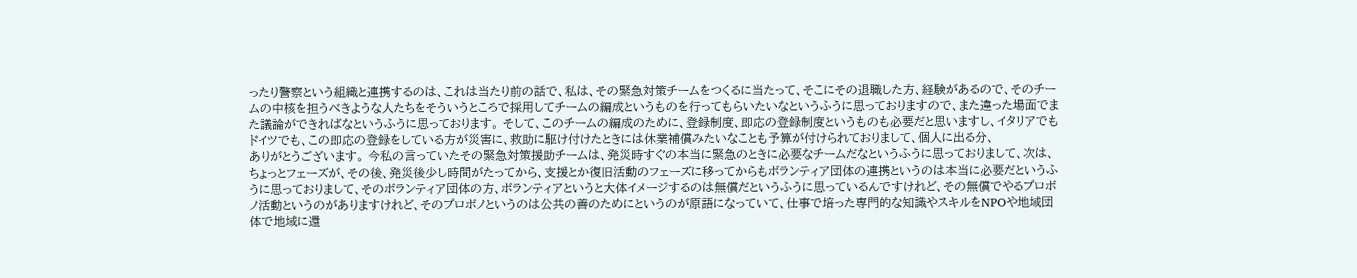ったり警察という組織と連携するのは、これは当たり前の話で、私は、その緊急対策チームをつくるに当たって、そこにその退職した方、経験があるので、そのチームの中核を担うべきような人たちをそういうところで採用してチームの編成というものを行ってもらいたいなというふうに思っておりますので、また違った場面でまた議論ができればなというふうに思っております。 そして、このチームの編成のために、登録制度、即応の登録制度というものも必要だと思いますし、イタリアでもドイツでも、この即応の登録をしている方が災害に、救助に駆け付けたときには休業補償みたいなことも予算が付けられておりまして、個人に出る分、
ありがとうございます。 今私の言っていたその緊急対策援助チームは、発災時すぐの本当に緊急のときに必要なチームだなというふうに思っておりまして、次は、ちょっとフェーズが、その後、発災後少し時間がたってから、支援とか復旧活動のフェーズに移ってからもボランティア団体の連携というのは本当に必要だというふうに思っておりまして、そのボランティア団体の方、ボランティアというと大体イメージするのは無償だというふうに思っているんですけれど、その無償でやるプロボノ活動というのがありますけれど、そのプロボノというのは公共の善のためにというのが原語になっていて、仕事で培った専門的な知識やスキルをNPOや地域団体で地域に還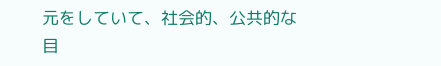元をしていて、社会的、公共的な目